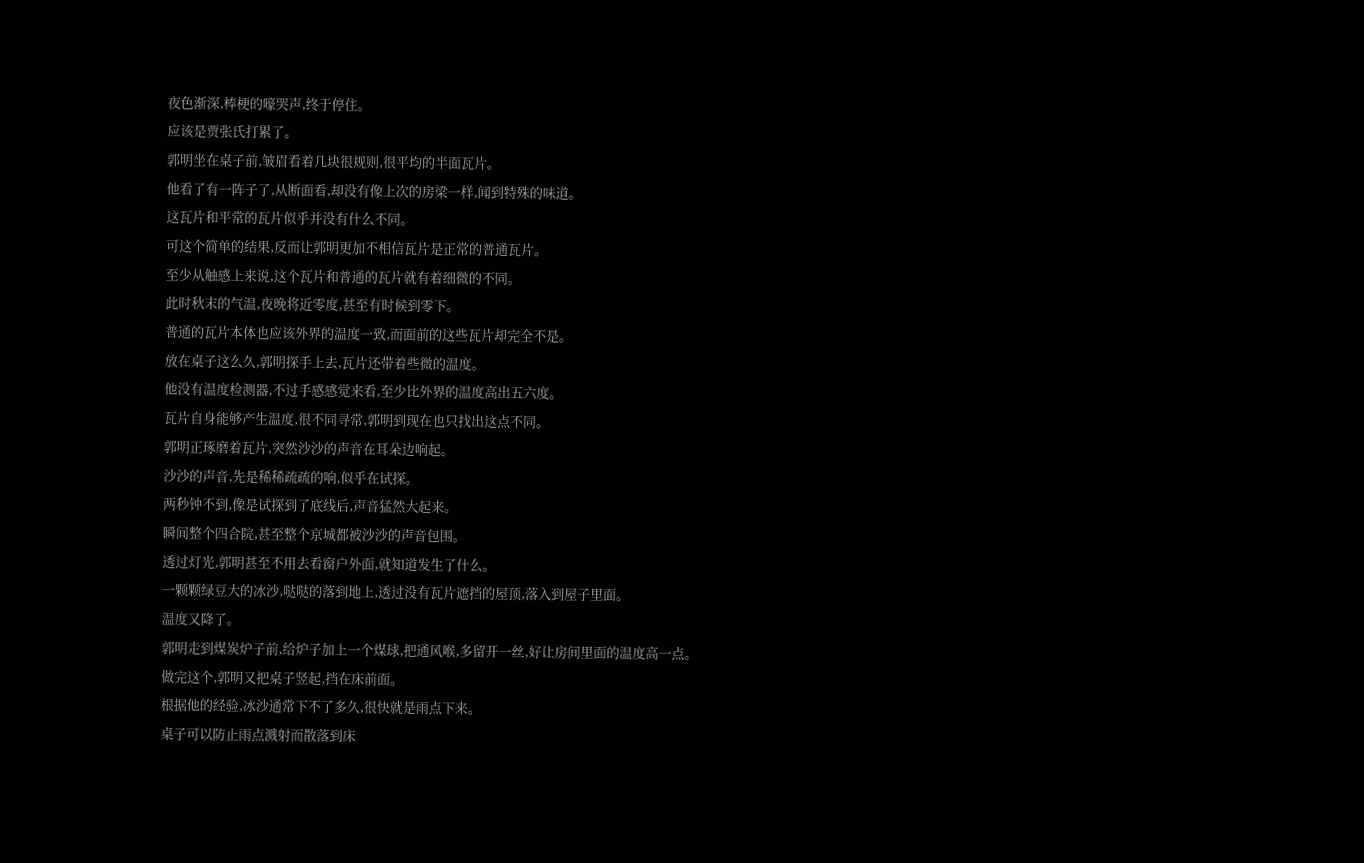夜色渐深,棒梗的嚎哭声,终于停住。
应该是贾张氏打累了。
郭明坐在桌子前,皱眉看着几块很规则,很平均的半面瓦片。
他看了有一阵子了,从断面看,却没有像上次的房梁一样,闻到特殊的味道。
这瓦片和平常的瓦片似乎并没有什么不同。
可这个简单的结果,反而让郭明更加不相信瓦片是正常的普通瓦片。
至少从触感上来说,这个瓦片和普通的瓦片就有着细微的不同。
此时秋末的气温,夜晚将近零度,甚至有时候到零下。
普通的瓦片本体也应该外界的温度一致,而面前的这些瓦片却完全不是。
放在桌子这么久,郭明探手上去,瓦片还带着些微的温度。
他没有温度检测器,不过手感感觉来看,至少比外界的温度高出五六度。
瓦片自身能够产生温度,很不同寻常,郭明到现在也只找出这点不同。
郭明正琢磨着瓦片,突然沙沙的声音在耳朵边响起。
沙沙的声音,先是稀稀疏疏的响,似乎在试探。
两秒钟不到,像是试探到了底线后,声音猛然大起来。
瞬间整个四合院,甚至整个京城都被沙沙的声音包围。
透过灯光,郭明甚至不用去看窗户外面,就知道发生了什么。
一颗颗绿豆大的冰沙,哒哒的落到地上,透过没有瓦片遮挡的屋顶,落入到屋子里面。
温度又降了。
郭明走到煤炭炉子前,给炉子加上一个煤球,把通风喉,多留开一丝,好让房间里面的温度高一点。
做完这个,郭明又把桌子竖起,挡在床前面。
根据他的经验,冰沙通常下不了多久,很快就是雨点下来。
桌子可以防止雨点溅射而散落到床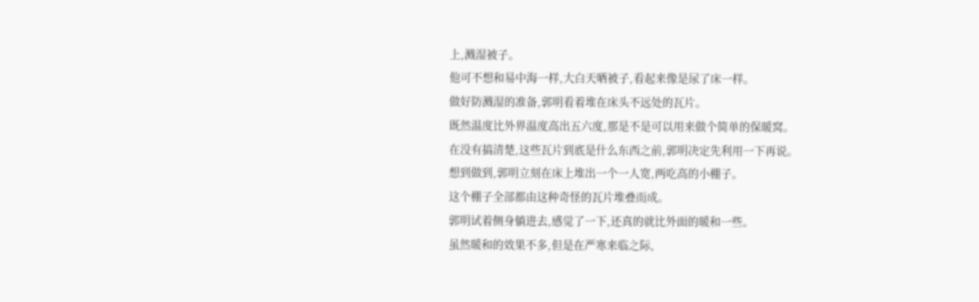上,溅湿被子。
他可不想和易中海一样,大白天晒被子,看起来像是尿了床一样。
做好防溅湿的准备,郭明看着堆在床头不远处的瓦片。
既然温度比外界温度高出五六度,那是不是可以用来做个简单的保暖窝。
在没有搞清楚,这些瓦片到底是什么东西之前,郭明决定先利用一下再说。
想到做到,郭明立刻在床上堆出一个一人宽,两吃高的小棚子。
这个棚子全部都由这种奇怪的瓦片堆叠而成。
郭明试着侧身躺进去,感觉了一下,还真的就比外面的暖和一些。
虽然暖和的效果不多,但是在严寒来临之际,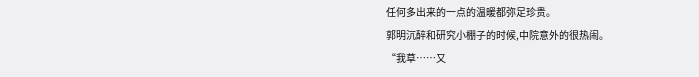任何多出来的一点的温暖都弥足珍贵。
郭明沉醉和研究小棚子的时候,中院意外的很热闹。
“我草……又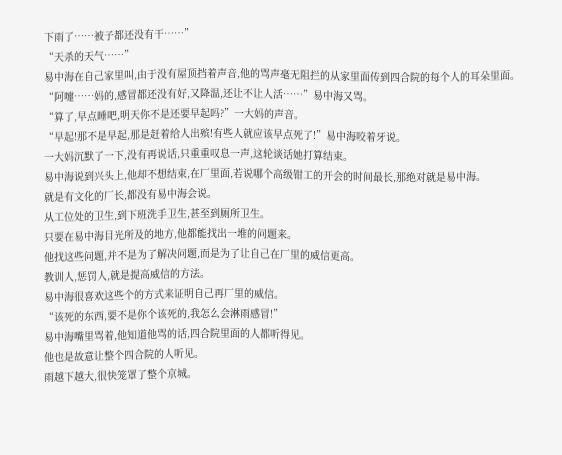下雨了……被子都还没有干……”
“天杀的天气……”
易中海在自己家里叫,由于没有屋顶挡着声音,他的骂声毫无阻拦的从家里面传到四合院的每个人的耳朵里面。
“阿嚏……妈的,感冒都还没有好,又降温,还让不让人活……”易中海又骂。
“算了,早点睡吧,明天你不是还要早起吗?”一大妈的声音。
“早起!那不是早起,那是赶着给人出殡!有些人就应该早点死了!”易中海咬着牙说。
一大妈沉默了一下,没有再说话,只重重叹息一声,这轮谈话她打算结束。
易中海说到兴头上,他却不想结束,在厂里面,若说哪个高级钳工的开会的时间最长,那绝对就是易中海。
就是有文化的厂长,都没有易中海会说。
从工位处的卫生,到下班洗手卫生,甚至到厕所卫生。
只要在易中海目光所及的地方,他都能找出一堆的问题来。
他找这些问题,并不是为了解决问题,而是为了让自己在厂里的威信更高。
教训人,惩罚人,就是提高威信的方法。
易中海很喜欢这些个的方式来证明自己再厂里的威信。
“该死的东西,要不是你个该死的,我怎么会淋雨感冒!”
易中海嘴里骂着,他知道他骂的话,四合院里面的人都听得见。
他也是故意让整个四合院的人听见。
雨越下越大,很快笼罩了整个京城。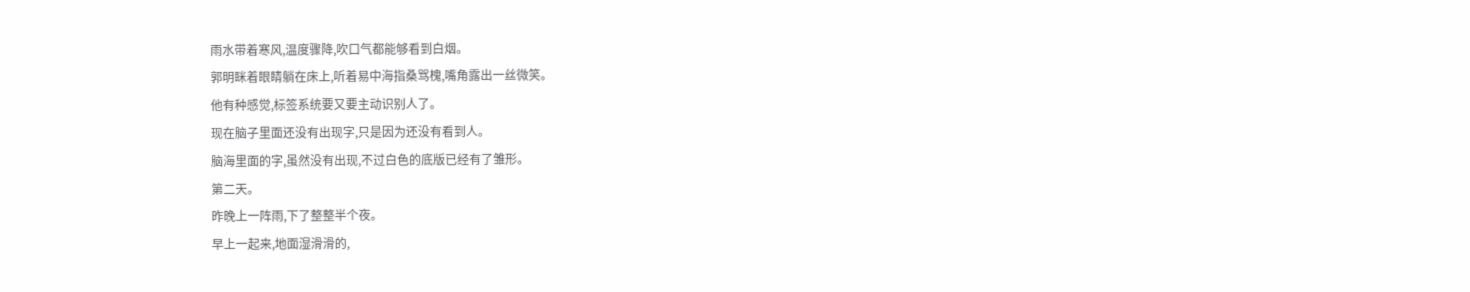雨水带着寒风,温度骤降,吹口气都能够看到白烟。
郭明眯着眼睛躺在床上,听着易中海指桑骂槐,嘴角露出一丝微笑。
他有种感觉,标签系统要又要主动识别人了。
现在脑子里面还没有出现字,只是因为还没有看到人。
脑海里面的字,虽然没有出现,不过白色的底版已经有了雏形。
第二天。
昨晚上一阵雨,下了整整半个夜。
早上一起来,地面湿滑滑的,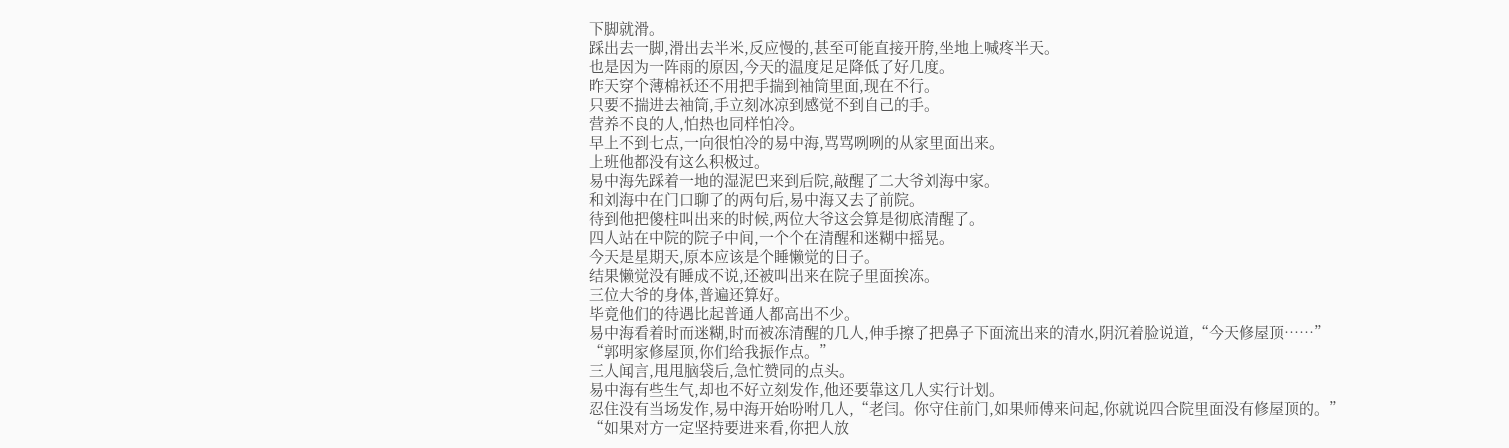下脚就滑。
踩出去一脚,滑出去半米,反应慢的,甚至可能直接开胯,坐地上喊疼半天。
也是因为一阵雨的原因,今天的温度足足降低了好几度。
昨天穿个薄棉袄还不用把手揣到袖筒里面,现在不行。
只要不揣进去袖筒,手立刻冰凉到感觉不到自己的手。
营养不良的人,怕热也同样怕冷。
早上不到七点,一向很怕冷的易中海,骂骂咧咧的从家里面出来。
上班他都没有这么积极过。
易中海先踩着一地的湿泥巴来到后院,敲醒了二大爷刘海中家。
和刘海中在门口聊了的两句后,易中海又去了前院。
待到他把傻柱叫出来的时候,两位大爷这会算是彻底清醒了。
四人站在中院的院子中间,一个个在清醒和迷糊中摇晃。
今天是星期天,原本应该是个睡懒觉的日子。
结果懒觉没有睡成不说,还被叫出来在院子里面挨冻。
三位大爷的身体,普遍还算好。
毕竟他们的待遇比起普通人都高出不少。
易中海看着时而迷糊,时而被冻清醒的几人,伸手擦了把鼻子下面流出来的清水,阴沉着脸说道,“今天修屋顶……”
“郭明家修屋顶,你们给我振作点。”
三人闻言,甩甩脑袋后,急忙赞同的点头。
易中海有些生气,却也不好立刻发作,他还要靠这几人实行计划。
忍住没有当场发作,易中海开始吩咐几人,“老闫。你守住前门,如果师傅来问起,你就说四合院里面没有修屋顶的。”
“如果对方一定坚持要进来看,你把人放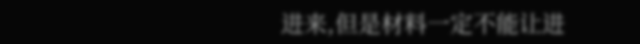进来,但是材料一定不能让进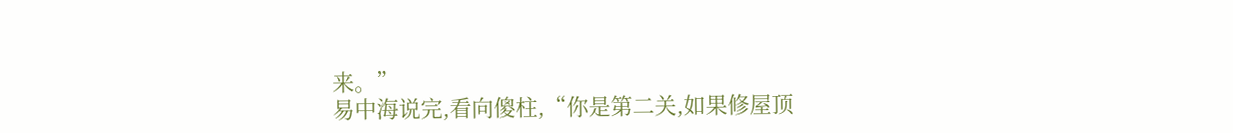来。”
易中海说完,看向傻柱,“你是第二关,如果修屋顶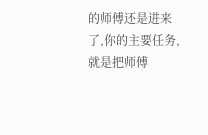的师傅还是进来了,你的主要任务,就是把师傅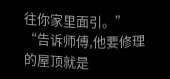往你家里面引。”
“告诉师傅,他要修理的屋顶就是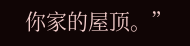你家的屋顶。”